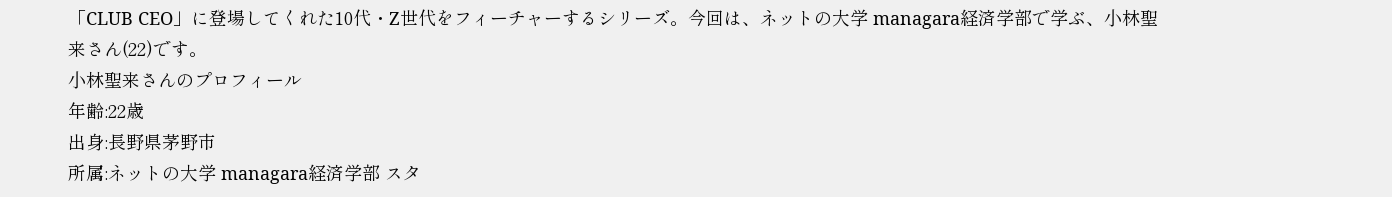「CLUB CEO」に登場してくれた10代・Z世代をフィーチャーするシリーズ。今回は、ネットの大学 managara経済学部で学ぶ、⼩林聖来さん(22)です。
⼩林聖来さんのプロフィール
年齢:22歳
出身:長野県茅野市
所属:ネットの大学 managara経済学部 スタ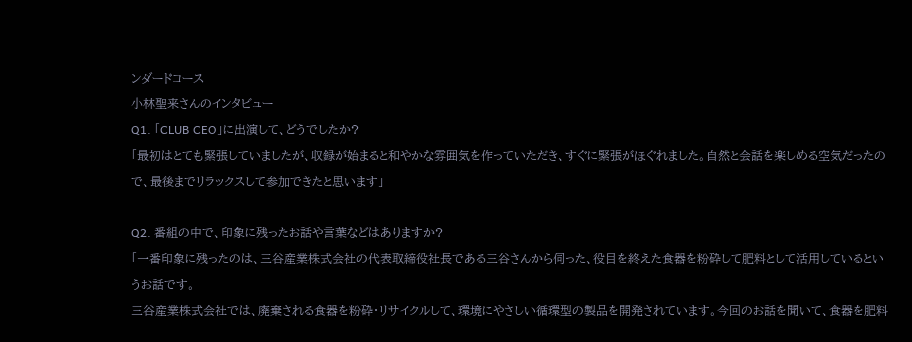ンダードコース
⼩林聖来さんのインタビュー
Q1. 「CLUB CEO」に出演して、どうでしたか?
「最初はとても緊張していましたが、収録が始まると和やかな雰囲気を作っていただき、すぐに緊張がほぐれました。自然と会話を楽しめる空気だったので、最後までリラックスして参加できたと思います」

Q2. 番組の中で、印象に残ったお話や言葉などはありますか?
「一番印象に残ったのは、三谷産業株式会社の代表取締役社長である三谷さんから伺った、役目を終えた食器を粉砕して肥料として活用しているというお話です。
三谷産業株式会社では、廃棄される食器を粉砕・リサイクルして、環境にやさしい循環型の製品を開発されています。今回のお話を聞いて、食器を肥料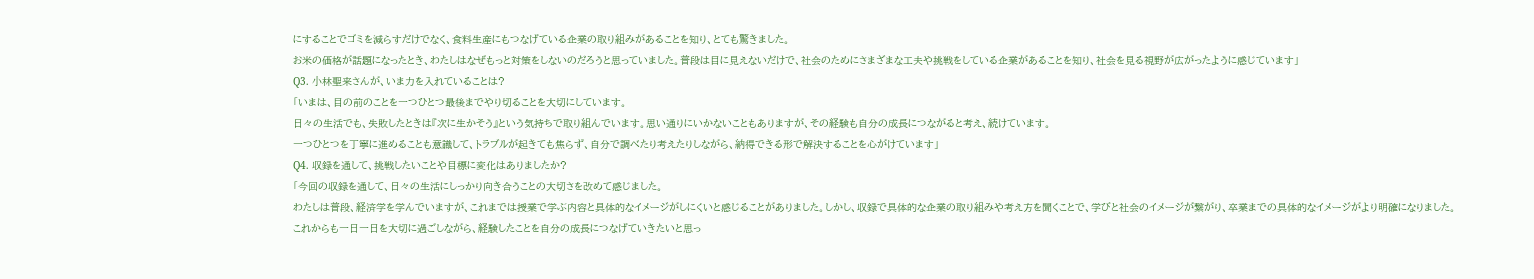にすることでゴミを減らすだけでなく、食料生産にもつなげている企業の取り組みがあることを知り、とても驚きました。
お米の価格が話題になったとき、わたしはなぜもっと対策をしないのだろうと思っていました。普段は目に見えないだけで、社会のためにさまざまな工夫や挑戦をしている企業があることを知り、社会を見る視野が広がったように感じています」
Q3. ⼩林聖来さんが、いま力を入れていることは?
「いまは、目の前のことを一つひとつ最後までやり切ることを大切にしています。
日々の生活でも、失敗したときは『次に生かそう』という気持ちで取り組んでいます。思い通りにいかないこともありますが、その経験も自分の成長につながると考え、続けています。
一つひとつを丁寧に進めることも意識して、トラブルが起きても焦らず、自分で調べたり考えたりしながら、納得できる形で解決することを心がけています」
Q4. 収録を通して、挑戦したいことや目標に変化はありましたか?
「今回の収録を通して、日々の生活にしっかり向き合うことの大切さを改めて感じました。
わたしは普段、経済学を学んでいますが、これまでは授業で学ぶ内容と具体的なイメージがしにくいと感じることがありました。しかし、収録で具体的な企業の取り組みや考え方を聞くことで、学びと社会のイメージが繋がり、卒業までの具体的なイメージがより明確になりました。
これからも一日一日を大切に過ごしながら、経験したことを自分の成長につなげていきたいと思っ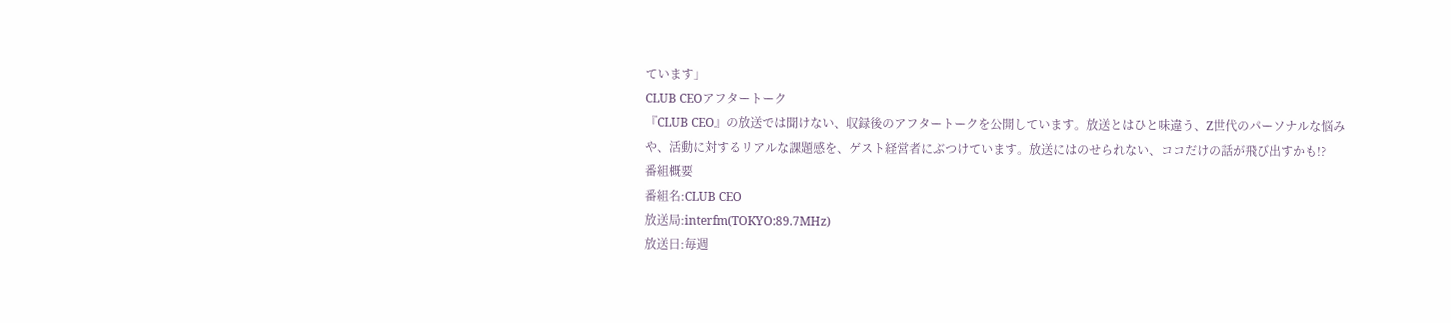ています」
CLUB CEOアフタートーク
『CLUB CEO』の放送では聞けない、収録後のアフタートークを公開しています。放送とはひと味違う、Z世代のパーソナルな悩みや、活動に対するリアルな課題感を、ゲスト経営者にぶつけています。放送にはのせられない、ココだけの話が飛び出すかも!?
番組概要
番組名:CLUB CEO
放送局:interfm(TOKYO:89.7MHz)
放送日:毎週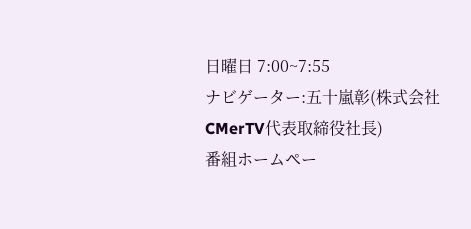日曜日 7:00~7:55
ナビゲーター:五十嵐彰(株式会社CMerTV代表取締役社長)
番組ホームペー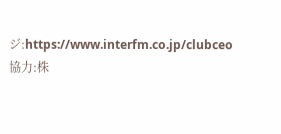ジ:https://www.interfm.co.jp/clubceo
協力:株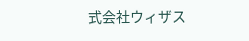式会社ウィザス